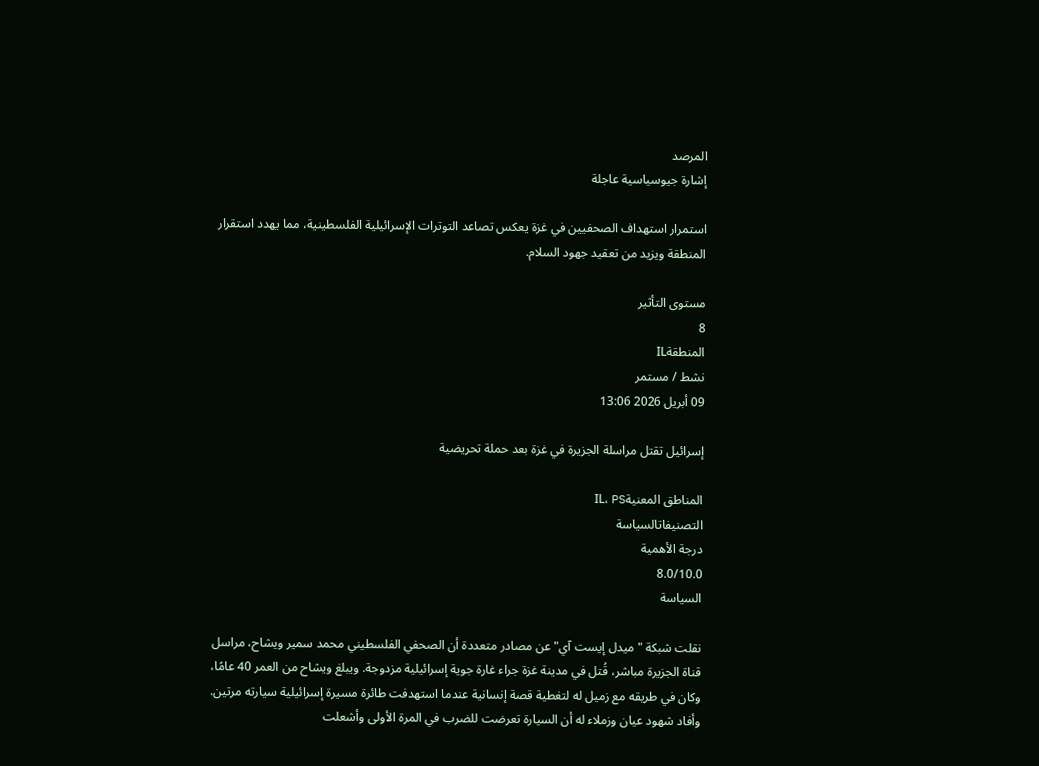المرصد
إشارة جيوسياسية عاجلة

استمرار استهداف الصحفيين في غزة يعكس تصاعد التوترات الإسرائيلية الفلسطينية، مما يهدد استقرار المنطقة ويزيد من تعقيد جهود السلام.

مستوى التأثير
8
المنطقةIL
نشط / مستمر
09 أبريل 2026 13:06

إسرائيل تقتل مراسلة الجزيرة في غزة بعد حملة تحريضية

المناطق المعنيةIL، PS
التصنيفاتالسياسة
درجة الأهمية
8.0/10.0
السياسة

نقلت شبكة "ميدل إيست آي" عن مصادر متعددة أن الصحفي الفلسطيني محمد سمير ويشاح، مراسل قناة الجزيرة مباشر، قُتل في مدينة غزة جراء غارة جوية إسرائيلية مزدوجة. ويبلغ ويشاح من العمر 40 عامًا، وكان في طريقه مع زميل له لتغطية قصة إنسانية عندما استهدفت طائرة مسيرة إسرائيلية سيارته مرتين. وأفاد شهود عيان وزملاء له أن السيارة تعرضت للضرب في المرة الأولى وأشعلت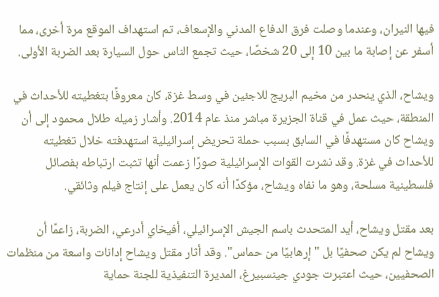فيها النيران، وعندما وصلت فرق الدفاع المدني والإسعاف، تم استهداف الموقع مرة أخرى، مما أسفر عن إصابة ما بين 10 إلى 20 شخصًا، حيث تجمع الناس حول السيارة بعد الضربة الأولى.

ويشاح، الذي ينحدر من مخيم البريج للاجئين في وسط غزة، كان معروفًا بتغطيته للأحداث في المنطقة، حيث عمل في قناة الجزيرة مباشر منذ عام 2014. وأشار زميله طلال محمود إلى أن ويشاح كان مستهدفًا في السابق بسبب حملة تحريض إسرائيلية استهدفته خلال تغطيته للأحداث في غزة. وقد نشرت القوات الإسرائيلية صورًا زعمت أنها تثبت ارتباطه بفصائل فلسطينية مسلحة، وهو ما نفاه ويشاح، مؤكدًا أنه كان يعمل على إنتاج فيلم وثائقي.

بعد مقتل ويشاح، أيد المتحدث باسم الجيش الإسرائيلي، أفيخاي أدرعي، الضربة، زاعمًا أن ويشاح لم يكن صحفيًا بل "إرهابيًا من حماس". وقد أثار مقتل ويشاح إدانات واسعة من منظمات الصحفيين، حيث اعتبرت جودي جينسبيرغ، المديرة التنفيذية للجنة حماية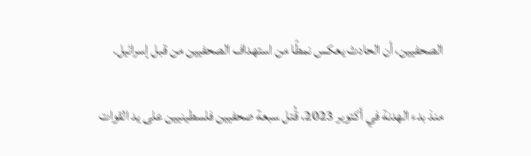الصحفيين، أن الحادث يعكس نمطًا من استهداف الصحفيين من قبل إسرائيل.

منذ بدء الهدنة في أكتوبر 2023، قُتل سبعة صحفيين فلسطينيين على يد القوات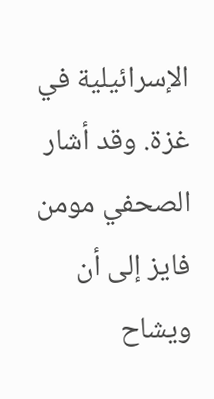الإسرائيلية في غزة. وقد أشار الصحفي مومن فايز إلى أن ويشاح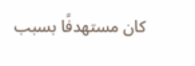كان مستهدفًا بسبب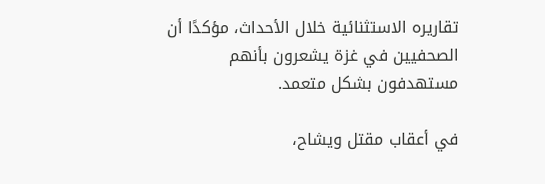تقاريره الاستثنائية خلال الأحداث، مؤكدًا أن الصحفيين في غزة يشعرون بأنهم مستهدفون بشكل متعمد.

في أعقاب مقتل ويشاح،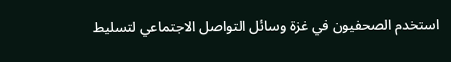استخدم الصحفيون في غزة وسائل التواصل الاجتماعي لتسليط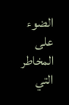الضوء على المخاطر التي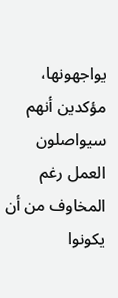يواجهونها، مؤكدين أنهم سيواصلون العمل رغم المخاوف من أن يكونوا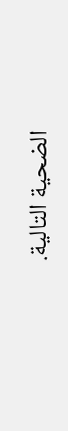الضحية التالية.